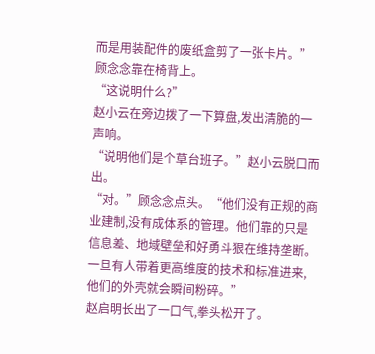而是用装配件的废纸盒剪了一张卡片。”
顾念念靠在椅背上。
“这说明什么?”
赵小云在旁边拨了一下算盘,发出清脆的一声响。
“说明他们是个草台班子。”赵小云脱口而出。
“对。”顾念念点头。“他们没有正规的商业建制,没有成体系的管理。他们靠的只是信息差、地域壁垒和好勇斗狠在维持垄断。一旦有人带着更高维度的技术和标准进来,他们的外壳就会瞬间粉碎。”
赵启明长出了一口气,拳头松开了。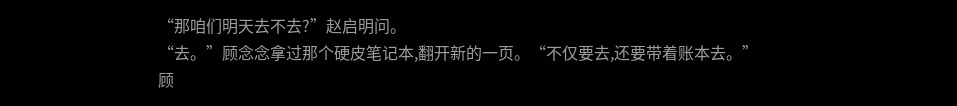“那咱们明天去不去?”赵启明问。
“去。”顾念念拿过那个硬皮笔记本,翻开新的一页。“不仅要去,还要带着账本去。”
顾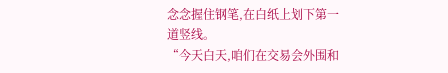念念握住钢笔,在白纸上划下第一道竖线。
“今天白天,咱们在交易会外围和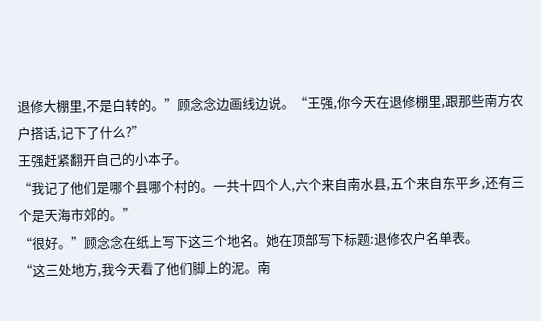退修大棚里,不是白转的。”顾念念边画线边说。“王强,你今天在退修棚里,跟那些南方农户搭话,记下了什么?”
王强赶紧翻开自己的小本子。
“我记了他们是哪个县哪个村的。一共十四个人,六个来自南水县,五个来自东平乡,还有三个是天海市郊的。”
“很好。”顾念念在纸上写下这三个地名。她在顶部写下标题:退修农户名单表。
“这三处地方,我今天看了他们脚上的泥。南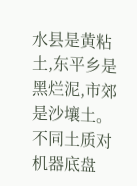水县是黄粘土,东平乡是黑烂泥,市郊是沙壤土。不同土质对机器底盘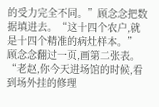的受力完全不同。”顾念念把数据填进去。“这十四个农户,就是十四个精准的病灶样本。”
顾念念翻过一页,画第二张表。
“老赵,你今天进场馆的时候,看到场外挂的修理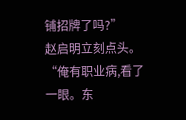铺招牌了吗?”
赵启明立刻点头。
“俺有职业病,看了一眼。东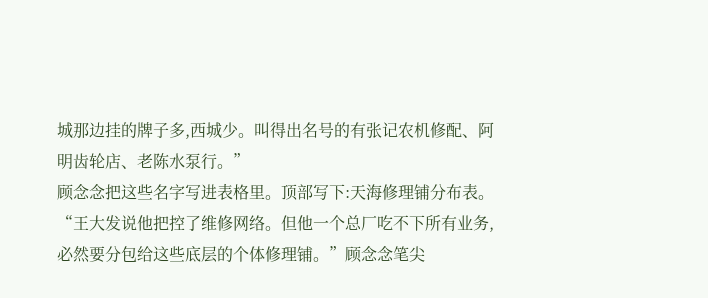城那边挂的牌子多,西城少。叫得出名号的有张记农机修配、阿明齿轮店、老陈水泵行。”
顾念念把这些名字写进表格里。顶部写下:天海修理铺分布表。
“王大发说他把控了维修网络。但他一个总厂吃不下所有业务,必然要分包给这些底层的个体修理铺。”顾念念笔尖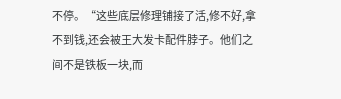不停。“这些底层修理铺接了活,修不好,拿不到钱,还会被王大发卡配件脖子。他们之间不是铁板一块,而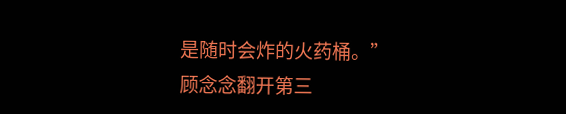是随时会炸的火药桶。”
顾念念翻开第三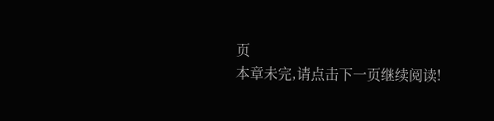页
本章未完,请点击下一页继续阅读!